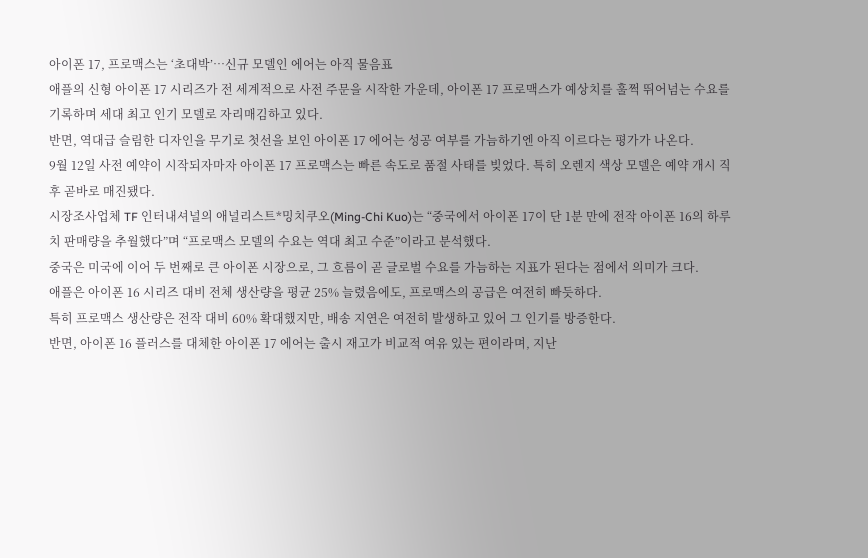아이폰 17, 프로맥스는 ‘초대박’…신규 모델인 에어는 아직 물음표
애플의 신형 아이폰 17 시리즈가 전 세계적으로 사전 주문을 시작한 가운데, 아이폰 17 프로맥스가 예상치를 훌쩍 뛰어넘는 수요를 기록하며 세대 최고 인기 모델로 자리매김하고 있다.
반면, 역대급 슬림한 디자인을 무기로 첫선을 보인 아이폰 17 에어는 성공 여부를 가늠하기엔 아직 이르다는 평가가 나온다.
9월 12일 사전 예약이 시작되자마자 아이폰 17 프로맥스는 빠른 속도로 품절 사태를 빚었다. 특히 오렌지 색상 모델은 예약 개시 직후 곧바로 매진됐다.
시장조사업체 TF 인터내셔널의 애널리스트*밍치쿠오(Ming-Chi Kuo)는 “중국에서 아이폰 17이 단 1분 만에 전작 아이폰 16의 하루치 판매량을 추월했다”며 “프로맥스 모델의 수요는 역대 최고 수준”이라고 분석했다.
중국은 미국에 이어 두 번째로 큰 아이폰 시장으로, 그 흐름이 곧 글로벌 수요를 가늠하는 지표가 된다는 점에서 의미가 크다.
애플은 아이폰 16 시리즈 대비 전체 생산량을 평균 25% 늘렸음에도, 프로맥스의 공급은 여전히 빠듯하다.
특히 프로맥스 생산량은 전작 대비 60% 확대했지만, 배송 지연은 여전히 발생하고 있어 그 인기를 방증한다.
반면, 아이폰 16 플러스를 대체한 아이폰 17 에어는 출시 재고가 비교적 여유 있는 편이라며, 지난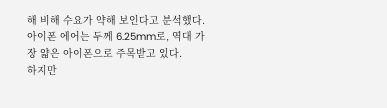해 비해 수요가 약해 보인다고 분석했다.
아이폰 에어는 두께 6.25mm로, 역대 가장 얇은 아이폰으로 주목받고 있다.
하지만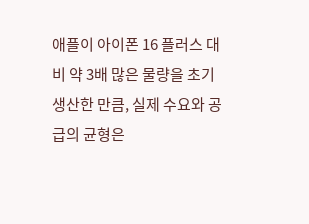애플이 아이폰 16 플러스 대비 약 3배 많은 물량을 초기 생산한 만큼, 실제 수요와 공급의 균형은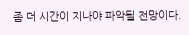좀 더 시간이 지나야 파악될 전망이다.